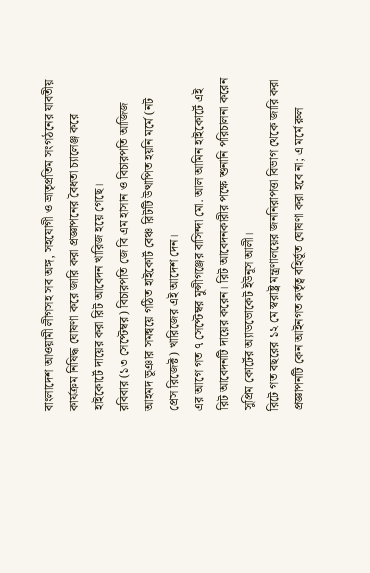বাংলাদেশ আওয়ামী লীগসহ সব অঙ্গ, সহযোগী ও ভ্রাতৃপ্রতিম সংগঠনের যাবতীয় কার্যক্রম নিষিদ্ধ ঘোষণা করে জারি করা প্রজ্ঞাপনের বৈধতা চ্যালেঞ্জ করে হাইকোর্টে দায়ের করা রিট আবেদন খারিজ হয়ে গেছে।
রবিবার (১৩ সেপ্টেম্বর) বিচারপতি জে বি এম হাসান ও বিচারপতি আজিজ আহমদ ভূঞার সমন্বয়ে গঠিত হাইকোর্ট বেঞ্চ রিটটি উত্থাপিত হয়নি মর্মে (নট প্রেস রিজেক্ট) খারিজের এই আদেশ দেন।
এর আগে গত ৭ সেপ্টেম্বর মুন্সীগঞ্জের বাসিন্দা মো. আল আমিন হাইকোর্টে এই রিট আবেদনটি দায়ের করেন। রিট আবেদনকারীর পক্ষে শুনানি পরিচালনা করেন সুপ্রিম কোর্টের অ্যাডভোকেট ইউনূস আলী।
রিটে গত বছরের ১২ মে স্বরাষ্ট্র মন্ত্রণালয়ের জননিরাপত্তা বিভাগ থেকে জারি করা প্রজ্ঞাপনটি কেন আইনগত কর্তৃত্ব বহির্ভূত ঘোষণা করা হবে না; এ মর্মে রুল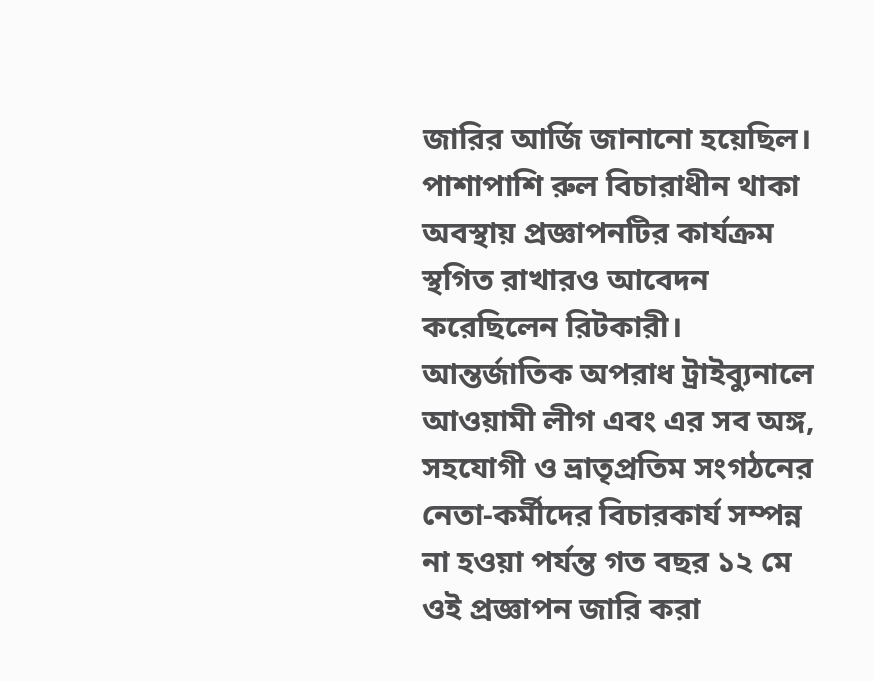জারির আর্জি জানানো হয়েছিল। পাশাপাশি রুল বিচারাধীন থাকা অবস্থায় প্রজ্ঞাপনটির কার্যক্রম স্থগিত রাখারও আবেদন করেছিলেন রিটকারী।
আন্তর্জাতিক অপরাধ ট্রাইব্যুনালে আওয়ামী লীগ এবং এর সব অঙ্গ, সহযোগী ও ভ্রাতৃপ্রতিম সংগঠনের নেতা-কর্মীদের বিচারকার্য সম্পন্ন না হওয়া পর্যন্ত গত বছর ১২ মে ওই প্রজ্ঞাপন জারি করা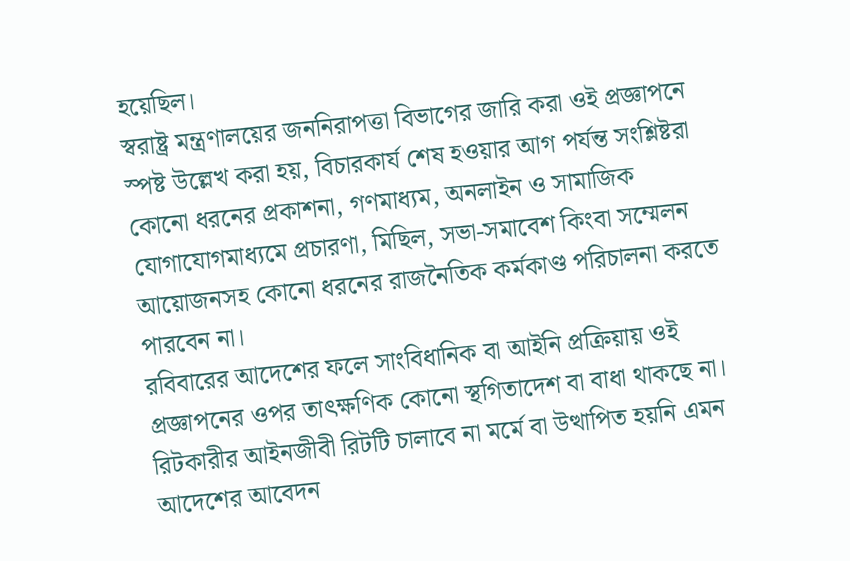হয়েছিল।
স্বরাষ্ট্র মন্ত্রণালয়ের জননিরাপত্তা বিভাগের জারি করা ওই প্রজ্ঞাপনে স্পষ্ট উল্লেখ করা হয়, বিচারকার্য শেষ হওয়ার আগ পর্যন্ত সংশ্লিষ্টরা কোনো ধরনের প্রকাশনা, গণমাধ্যম, অনলাইন ও সামাজিক যোগাযোগমাধ্যমে প্রচারণা, মিছিল, সভা-সমাবেশ কিংবা সম্মেলন আয়োজনসহ কোনো ধরনের রাজনৈতিক কর্মকাণ্ড পরিচালনা করতে পারবেন না।
রবিবারের আদেশের ফলে সাংবিধানিক বা আইনি প্রক্রিয়ায় ওই প্রজ্ঞাপনের ওপর তাৎক্ষণিক কোনো স্থগিতাদেশ বা বাধা থাকছে না। রিটকারীর আইনজীবী রিটটি চালাবে না মর্মে বা উত্থাপিত হয়নি এমন আদেশের আবেদন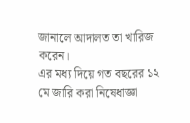জানালে আদালত তা খারিজ করেন।
এর মধ্য দিয়ে গত বছরের ১২ মে জারি করা নিষেধাজ্ঞা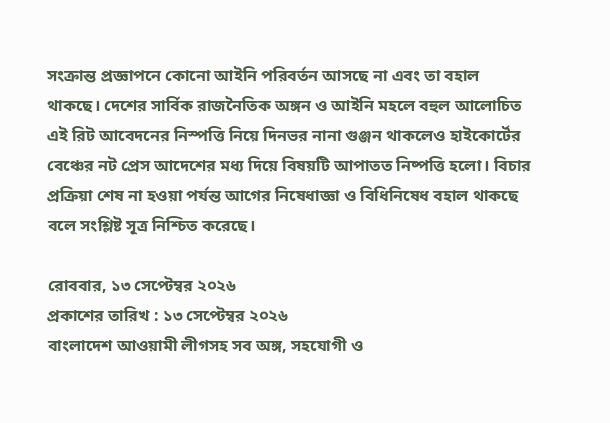সংক্রান্ত প্রজ্ঞাপনে কোনো আইনি পরিবর্তন আসছে না এবং তা বহাল থাকছে। দেশের সার্বিক রাজনৈতিক অঙ্গন ও আইনি মহলে বহুল আলোচিত এই রিট আবেদনের নিস্পত্তি নিয়ে দিনভর নানা গুঞ্জন থাকলেও হাইকোর্টের বেঞ্চের নট প্রেস আদেশের মধ্য দিয়ে বিষয়টি আপাতত নিষ্পত্তি হলো। বিচার প্রক্রিয়া শেষ না হওয়া পর্যন্ত আগের নিষেধাজ্ঞা ও বিধিনিষেধ বহাল থাকছে বলে সংশ্লিষ্ট সূত্র নিশ্চিত করেছে।

রোববার, ১৩ সেপ্টেম্বর ২০২৬
প্রকাশের তারিখ : ১৩ সেপ্টেম্বর ২০২৬
বাংলাদেশ আওয়ামী লীগসহ সব অঙ্গ, সহযোগী ও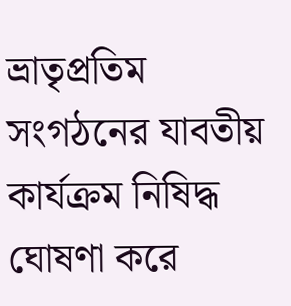ভ্রাতৃপ্রতিম সংগঠনের যাবতীয় কার্যক্রম নিষিদ্ধ ঘোষণা করে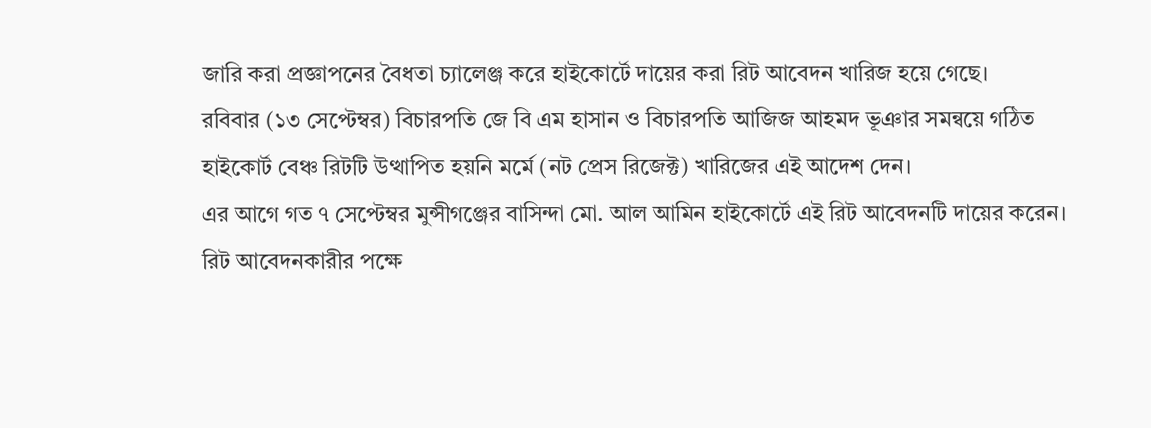জারি করা প্রজ্ঞাপনের বৈধতা চ্যালেঞ্জ করে হাইকোর্টে দায়ের করা রিট আবেদন খারিজ হয়ে গেছে।
রবিবার (১৩ সেপ্টেম্বর) বিচারপতি জে বি এম হাসান ও বিচারপতি আজিজ আহমদ ভূঞার সমন্বয়ে গঠিত হাইকোর্ট বেঞ্চ রিটটি উত্থাপিত হয়নি মর্মে (নট প্রেস রিজেক্ট) খারিজের এই আদেশ দেন।
এর আগে গত ৭ সেপ্টেম্বর মুন্সীগঞ্জের বাসিন্দা মো. আল আমিন হাইকোর্টে এই রিট আবেদনটি দায়ের করেন। রিট আবেদনকারীর পক্ষে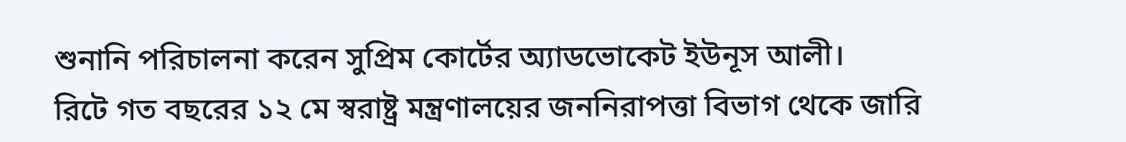শুনানি পরিচালনা করেন সুপ্রিম কোর্টের অ্যাডভোকেট ইউনূস আলী।
রিটে গত বছরের ১২ মে স্বরাষ্ট্র মন্ত্রণালয়ের জননিরাপত্তা বিভাগ থেকে জারি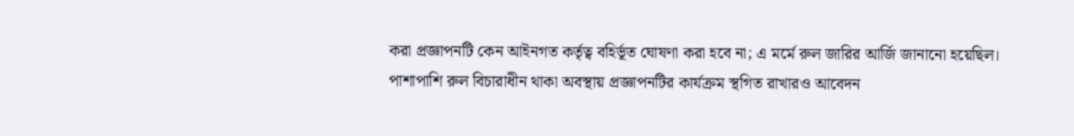করা প্রজ্ঞাপনটি কেন আইনগত কর্তৃত্ব বহির্ভূত ঘোষণা করা হবে না; এ মর্মে রুল জারির আর্জি জানানো হয়েছিল। পাশাপাশি রুল বিচারাধীন থাকা অবস্থায় প্রজ্ঞাপনটির কার্যক্রম স্থগিত রাখারও আবেদন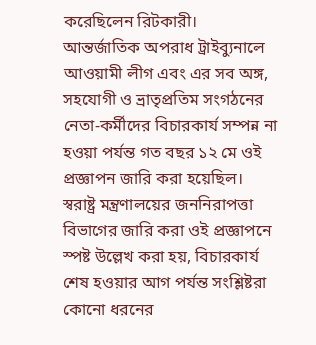করেছিলেন রিটকারী।
আন্তর্জাতিক অপরাধ ট্রাইব্যুনালে আওয়ামী লীগ এবং এর সব অঙ্গ, সহযোগী ও ভ্রাতৃপ্রতিম সংগঠনের নেতা-কর্মীদের বিচারকার্য সম্পন্ন না হওয়া পর্যন্ত গত বছর ১২ মে ওই প্রজ্ঞাপন জারি করা হয়েছিল।
স্বরাষ্ট্র মন্ত্রণালয়ের জননিরাপত্তা বিভাগের জারি করা ওই প্রজ্ঞাপনে স্পষ্ট উল্লেখ করা হয়, বিচারকার্য শেষ হওয়ার আগ পর্যন্ত সংশ্লিষ্টরা কোনো ধরনের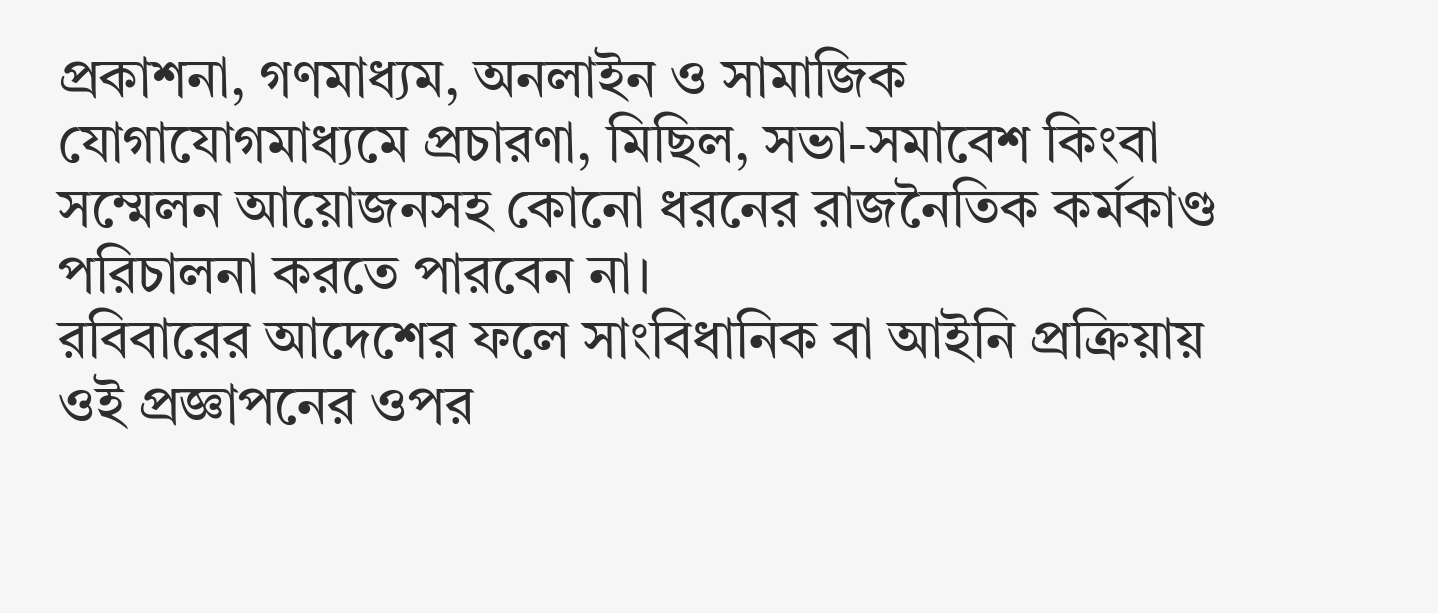প্রকাশনা, গণমাধ্যম, অনলাইন ও সামাজিক যোগাযোগমাধ্যমে প্রচারণা, মিছিল, সভা-সমাবেশ কিংবা সম্মেলন আয়োজনসহ কোনো ধরনের রাজনৈতিক কর্মকাণ্ড পরিচালনা করতে পারবেন না।
রবিবারের আদেশের ফলে সাংবিধানিক বা আইনি প্রক্রিয়ায় ওই প্রজ্ঞাপনের ওপর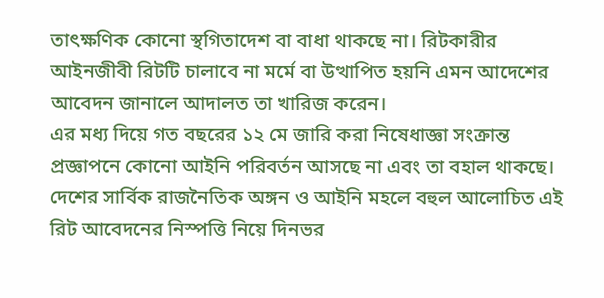তাৎক্ষণিক কোনো স্থগিতাদেশ বা বাধা থাকছে না। রিটকারীর আইনজীবী রিটটি চালাবে না মর্মে বা উত্থাপিত হয়নি এমন আদেশের আবেদন জানালে আদালত তা খারিজ করেন।
এর মধ্য দিয়ে গত বছরের ১২ মে জারি করা নিষেধাজ্ঞা সংক্রান্ত প্রজ্ঞাপনে কোনো আইনি পরিবর্তন আসছে না এবং তা বহাল থাকছে। দেশের সার্বিক রাজনৈতিক অঙ্গন ও আইনি মহলে বহুল আলোচিত এই রিট আবেদনের নিস্পত্তি নিয়ে দিনভর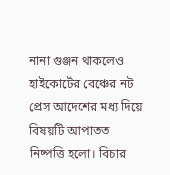নানা গুঞ্জন থাকলেও হাইকোর্টের বেঞ্চের নট প্রেস আদেশের মধ্য দিয়ে বিষয়টি আপাতত নিষ্পত্তি হলো। বিচার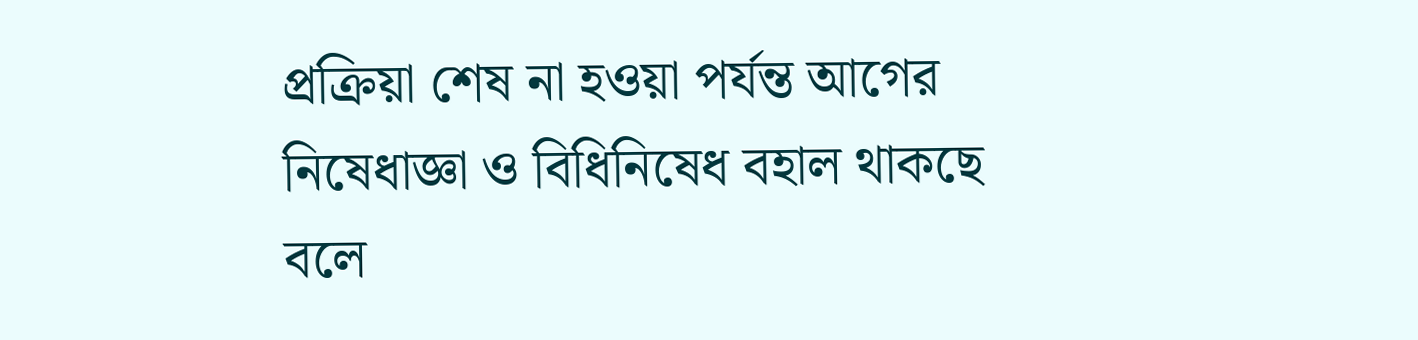প্রক্রিয়া শেষ না হওয়া পর্যন্ত আগের নিষেধাজ্ঞা ও বিধিনিষেধ বহাল থাকছে বলে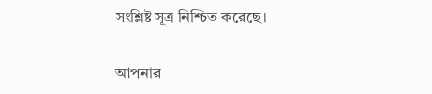সংশ্লিষ্ট সূত্র নিশ্চিত করেছে।

আপনার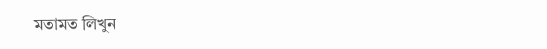মতামত লিখুন